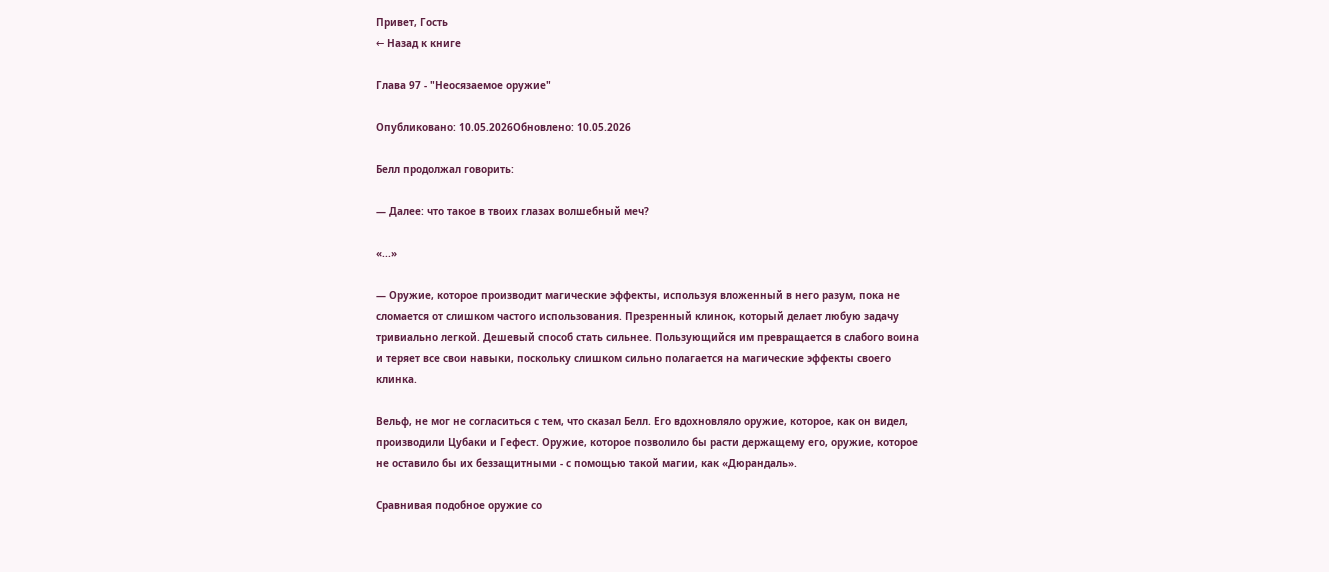Привет, Гость
← Назад к книге

Глава 97 - "Неосязаемое оружие"

Опубликовано: 10.05.2026Обновлено: 10.05.2026

Белл продолжал говорить:

— Далее: что такое в твоих глазах волшебный меч?

«...»

— Оружие, которое производит магические эффекты, используя вложенный в него разум, пока не сломается от слишком частого использования. Презренный клинок, который делает любую задачу тривиально легкой. Дешевый способ стать сильнее. Пользующийся им превращается в слабого воина и теряет все свои навыки, поскольку слишком сильно полагается на магические эффекты своего клинка.

Вельф, не мог не согласиться с тем, что сказал Белл. Его вдохновляло оружие, которое, как он видел, производили Цубаки и Гефест. Оружие, которое позволило бы расти держащему его, оружие, которое не оставило бы их беззащитными - с помощью такой магии, как «Дюрандаль».

Сравнивая подобное оружие со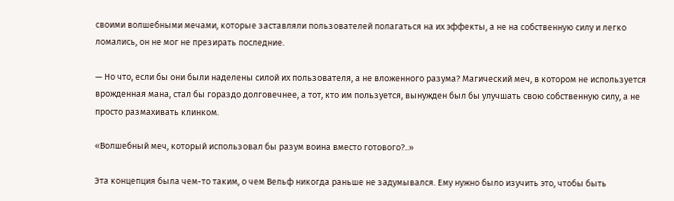своими волшебными мечами, которые заставляли пользователей полагаться на их эффекты, а не на собственную силу и легко ломались, он не мог не презирать последние.

— Но что, если бы они были наделены силой их пользователя, а не вложенного разума? Магический меч, в котором не используется врожденная мана, стал бы гораздо долговечнее, а тот, кто им пользуется, вынужден был бы улучшать свою собственную силу, а не просто размахивать клинком.

«Волшебный меч, который использовал бы разум воина вместо готового?..»

Эта концепция была чем-то таким, о чем Вельф никогда раньше не задумывался. Ему нужно было изучить это, чтобы быть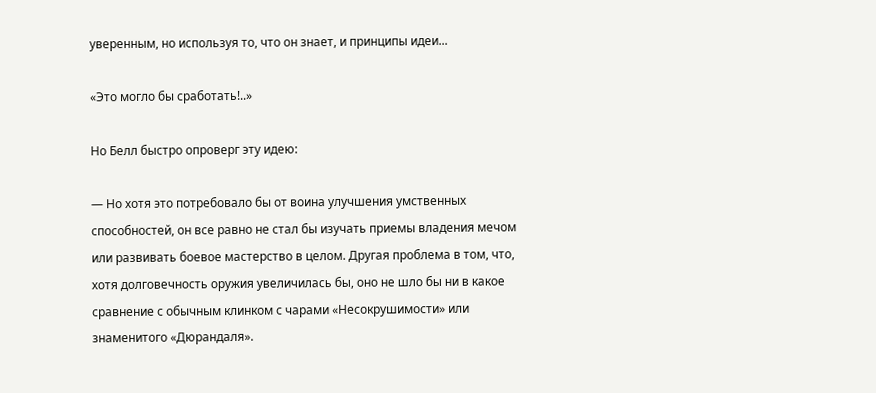уверенным, но используя то, что он знает, и принципы идеи...

«Это могло бы сработать!..»

Но Белл быстро опроверг эту идею:

— Но хотя это потребовало бы от воина улучшения умственных способностей, он все равно не стал бы изучать приемы владения мечом или развивать боевое мастерство в целом. Другая проблема в том, что, хотя долговечность оружия увеличилась бы, оно не шло бы ни в какое сравнение с обычным клинком с чарами «Несокрушимости» или знаменитого «Дюрандаля».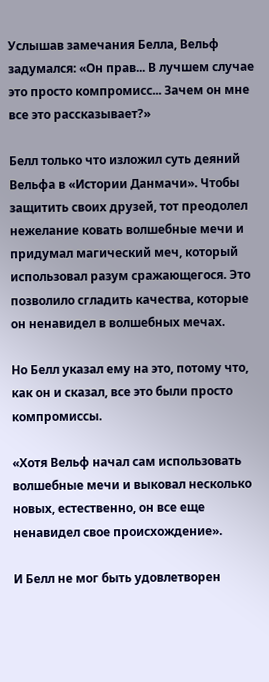Услышав замечания Белла, Вельф задумался: «Он прав... В лучшем случае это просто компромисс... Зачем он мне все это рассказывает?»

Белл только что изложил суть деяний Вельфа в «Истории Данмачи». Чтобы защитить своих друзей, тот преодолел нежелание ковать волшебные мечи и придумал магический меч, который использовал разум сражающегося. Это позволило сгладить качества, которые он ненавидел в волшебных мечах.

Но Белл указал ему на это, потому что, как он и сказал, все это были просто компромиссы.

«Хотя Вельф начал сам использовать волшебные мечи и выковал несколько новых, естественно, он все еще ненавидел свое происхождение».

И Белл не мог быть удовлетворен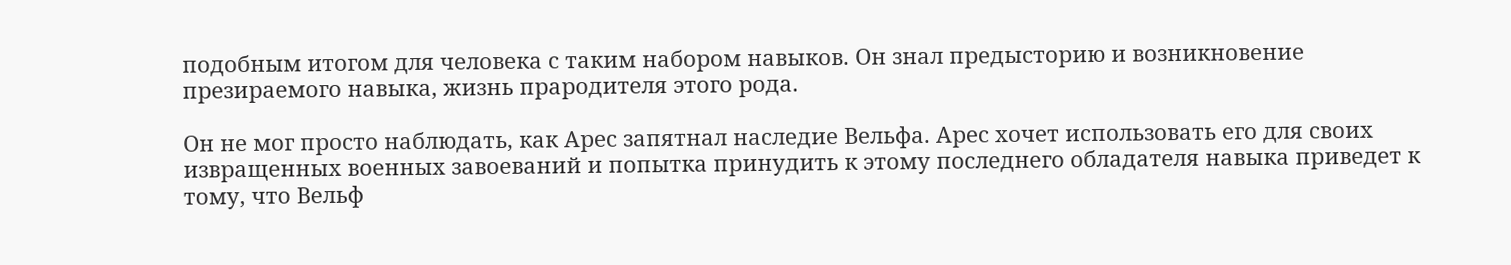подобным итогом для человека с таким набором навыков. Он знал предысторию и возникновение презираемого навыка, жизнь прародителя этого рода.

Он не мог просто наблюдать, как Арес запятнал наследие Вельфа. Арес хочет использовать его для своих извращенных военных завоеваний и попытка принудить к этому последнего обладателя навыка приведет к тому, что Вельф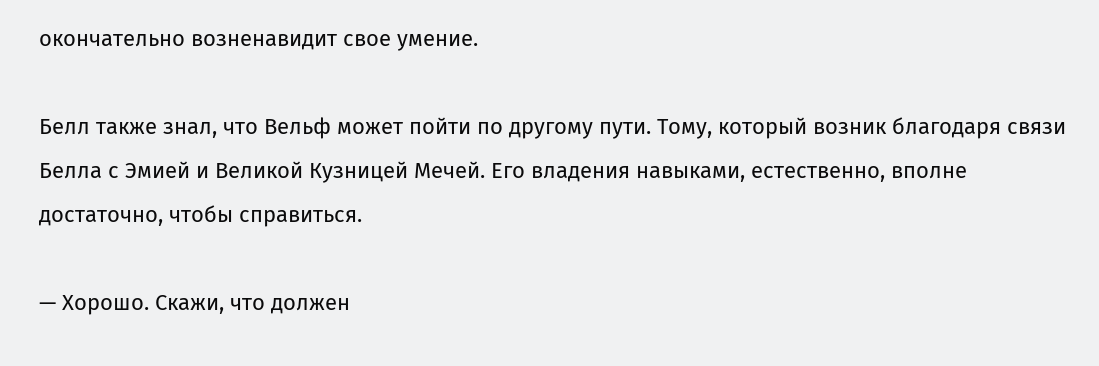окончательно возненавидит свое умение.

Белл также знал, что Вельф может пойти по другому пути. Тому, который возник благодаря связи Белла с Эмией и Великой Кузницей Мечей. Его владения навыками, естественно, вполне достаточно, чтобы справиться.

— Хорошо. Скажи, что должен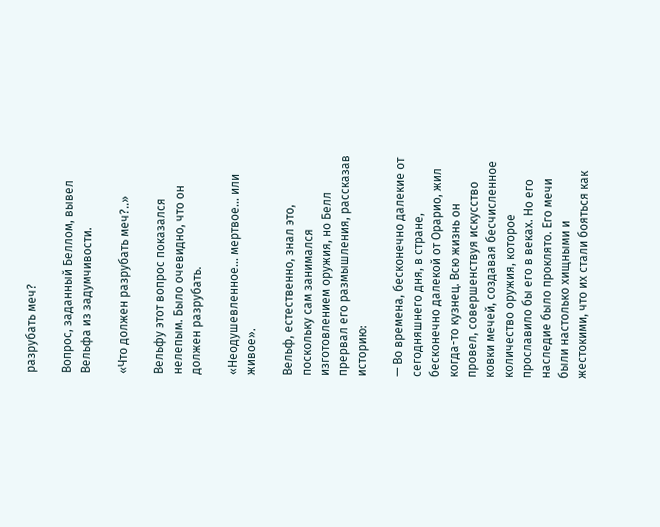разрубать меч?

Вопрос, заданный Беллом, вывел Вельфа из задумчивости.

«Что должен разрубать меч?..»

Вельфу этот вопрос показался нелепым. Было очевидно, что он должен разрубать.

«Неодушевленное... мертвое... или живое».

Вельф, естественно, знал это, поскольку сам занимался изготовлением оружия, но Белл прервал его размышления, рассказав историю:

— Во времена, бесконечно далекие от сегодняшнего дня, в стране, бесконечно далекой от Орарио, жил когда-то кузнец. Всю жизнь он провел, совершенствуя искусство ковки мечей, создавая бесчисленное количество оружия, которое прославило бы его в веках. Но его наследие было проклято. Его мечи были настолько хищными и жестокими, что их стали бояться как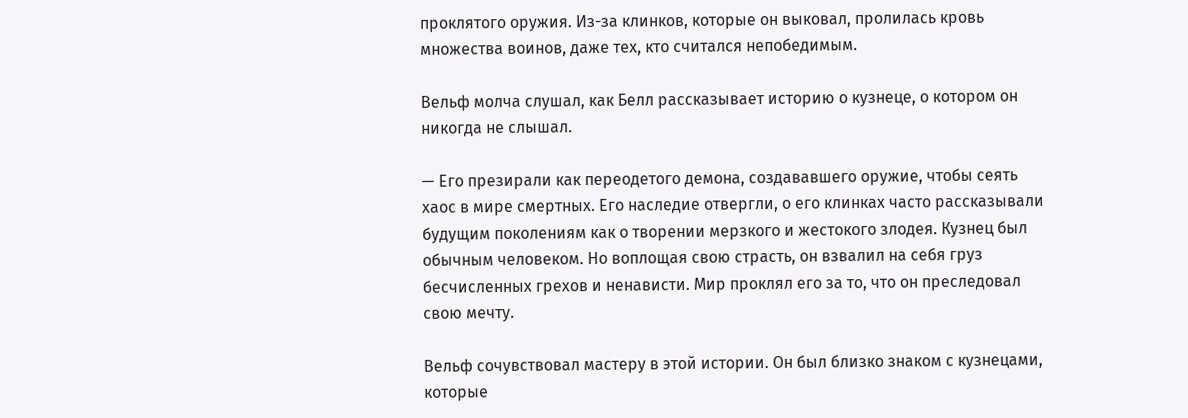проклятого оружия. Из-за клинков, которые он выковал, пролилась кровь множества воинов, даже тех, кто считался непобедимым.

Вельф молча слушал, как Белл рассказывает историю о кузнеце, о котором он никогда не слышал.

— Его презирали как переодетого демона, создававшего оружие, чтобы сеять хаос в мире смертных. Его наследие отвергли, о его клинках часто рассказывали будущим поколениям как о творении мерзкого и жестокого злодея. Кузнец был обычным человеком. Но воплощая свою страсть, он взвалил на себя груз бесчисленных грехов и ненависти. Мир проклял его за то, что он преследовал свою мечту.

Вельф сочувствовал мастеру в этой истории. Он был близко знаком с кузнецами, которые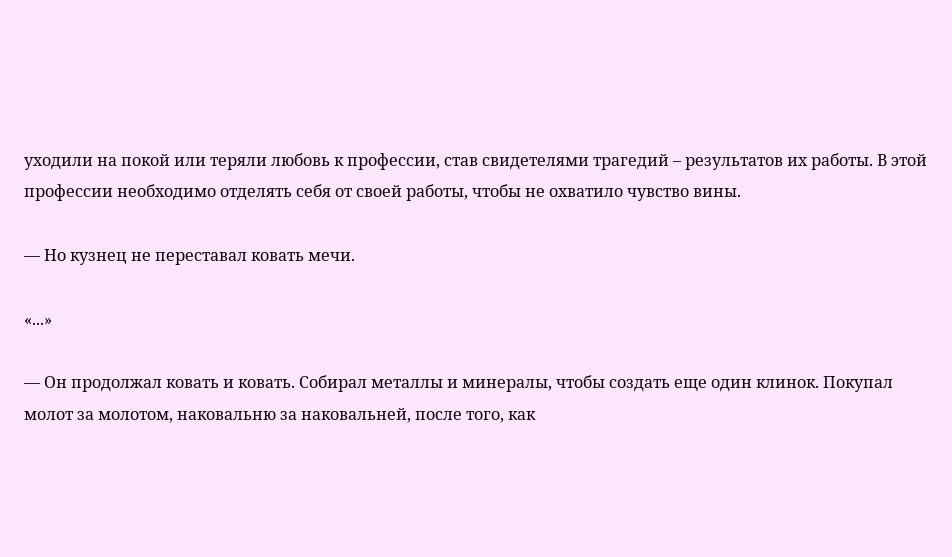уходили на покой или теряли любовь к профессии, став свидетелями трагедий – результатов их работы. В этой профессии необходимо отделять себя от своей работы, чтобы не охватило чувство вины.

— Но кузнец не переставал ковать мечи.

«...»

— Он продолжал ковать и ковать. Собирал металлы и минералы, чтобы создать еще один клинок. Покупал молот за молотом, наковальню за наковальней, после того, как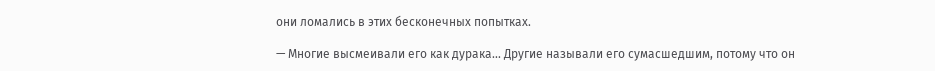они ломались в этих бесконечных попытках.

— Многие высмеивали его как дурака... Другие называли его сумасшедшим, потому что он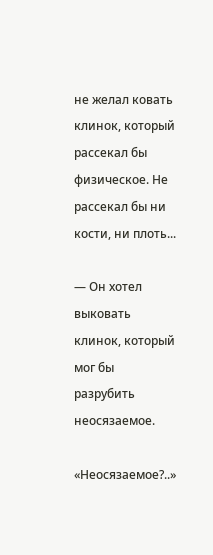не желал ковать клинок, который рассекал бы физическое. Не рассекал бы ни кости, ни плоть...

— Он хотел выковать клинок, который мог бы разрубить неосязаемое.

«Неосязаемое?..»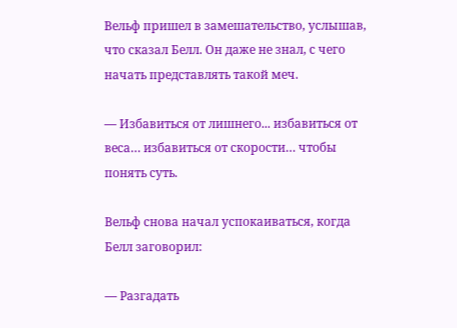Вельф пришел в замешательство, услышав, что сказал Белл. Он даже не знал, с чего начать представлять такой меч.

— Избавиться от лишнего... избавиться от веса… избавиться от скорости… чтобы понять суть.

Вельф снова начал успокаиваться, когда Белл заговорил:

— Разгадать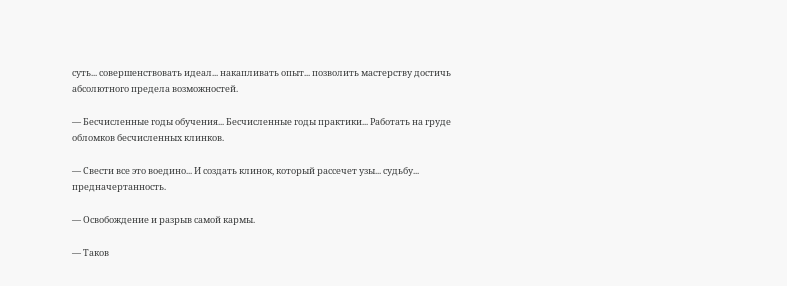суть... совершенствовать идеал... накапливать опыт... позволить мастерству достичь абсолютного предела возможностей.

— Бесчисленные годы обучения... Бесчисленные годы практики... Работать на груде обломков бесчисленных клинков.

— Свести все это воедино... И создать клинок, который рассечет узы... судьбу... предначертанность.

— Освобождение и разрыв самой кармы.

— Таков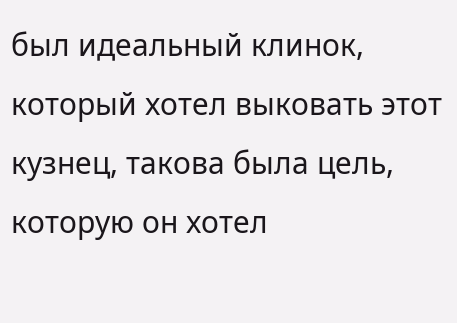был идеальный клинок, который хотел выковать этот кузнец, такова была цель, которую он хотел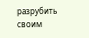разрубить своим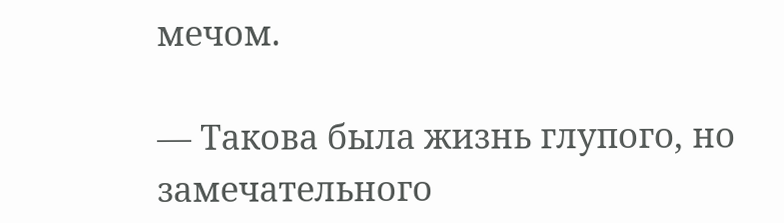мечом.

— Такова была жизнь глупого, но замечательного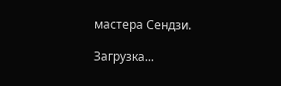мастера Сендзи.

Загрузка...